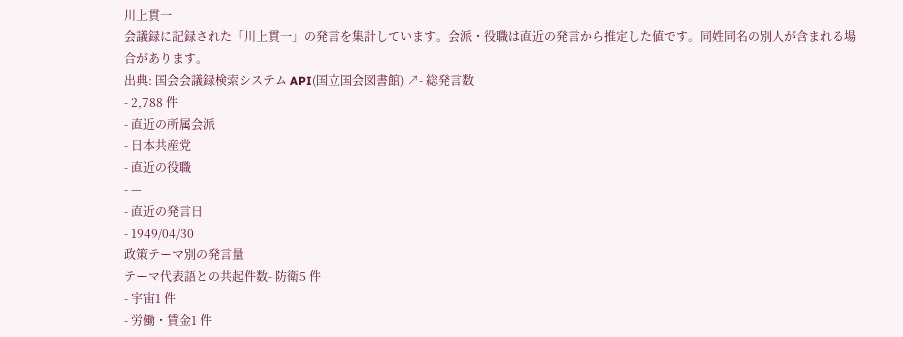川上貫一
会議録に記録された「川上貫一」の発言を集計しています。会派・役職は直近の発言から推定した値です。同姓同名の別人が含まれる場合があります。
出典: 国会会議録検索システム API(国立国会図書館) ↗- 総発言数
- 2,788 件
- 直近の所属会派
- 日本共産党
- 直近の役職
- —
- 直近の発言日
- 1949/04/30
政策テーマ別の発言量
テーマ代表語との共起件数- 防衛5 件
- 宇宙1 件
- 労働・賃金1 件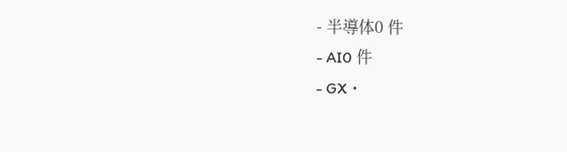- 半導体0 件
- AI0 件
- GX・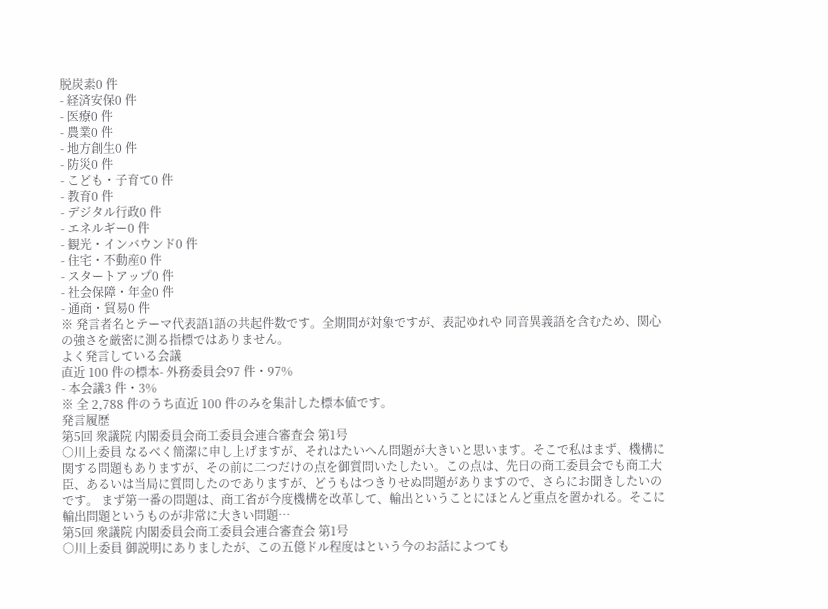脱炭素0 件
- 経済安保0 件
- 医療0 件
- 農業0 件
- 地方創生0 件
- 防災0 件
- こども・子育て0 件
- 教育0 件
- デジタル行政0 件
- エネルギー0 件
- 観光・インバウンド0 件
- 住宅・不動産0 件
- スタートアップ0 件
- 社会保障・年金0 件
- 通商・貿易0 件
※ 発言者名とテーマ代表語1語の共起件数です。全期間が対象ですが、表記ゆれや 同音異義語を含むため、関心の強さを厳密に測る指標ではありません。
よく発言している会議
直近 100 件の標本- 外務委員会97 件・97%
- 本会議3 件・3%
※ 全 2,788 件のうち直近 100 件のみを集計した標本値です。
発言履歴
第5回 衆議院 内閣委員会商工委員会連合審査会 第1号
○川上委員 なるべく簡潔に申し上げますが、それはたいへん問題が大きいと思います。そこで私はまず、機構に関する問題もありますが、その前に二つだけの点を御質問いたしたい。この点は、先日の商工委員会でも商工大臣、あるいは当局に質問したのでありますが、どうもはつきりせぬ問題がありますので、さらにお聞きしたいのです。 まず第一番の問題は、商工省が今度機構を改革して、輸出ということにほとんど重点を置かれる。そこに輸出問題というものが非常に大きい問題…
第5回 衆議院 内閣委員会商工委員会連合審査会 第1号
○川上委員 御説明にありましたが、この五億ドル程度はという今のお話によつても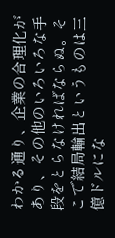わかる通り、企業の合理化があり、その他のいろいろな手段をとらなければならぬ。そこで結局輸出というものは三億ドルにな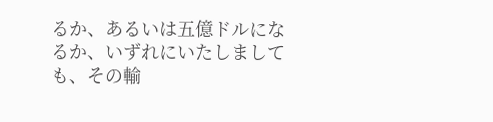るか、あるいは五億ドルになるか、いずれにいたしましても、その輸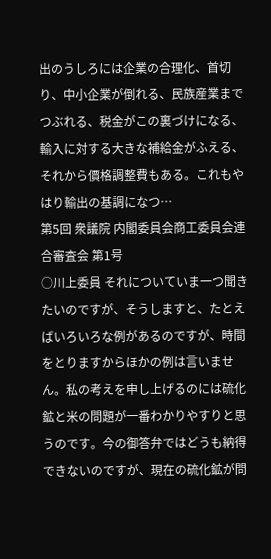出のうしろには企業の合理化、首切り、中小企業が倒れる、民族産業までつぶれる、税金がこの裏づけになる、輸入に対する大きな補給金がふえる、それから價格調整費もある。これもやはり輸出の基調になつ…
第5回 衆議院 内閣委員会商工委員会連合審査会 第1号
○川上委員 それについていま一つ聞きたいのですが、そうしますと、たとえばいろいろな例があるのですが、時間をとりますからほかの例は言いません。私の考えを申し上げるのには硫化鉱と米の問題が一番わかりやすりと思うのです。今の御答弁ではどうも納得できないのですが、現在の硫化鉱が問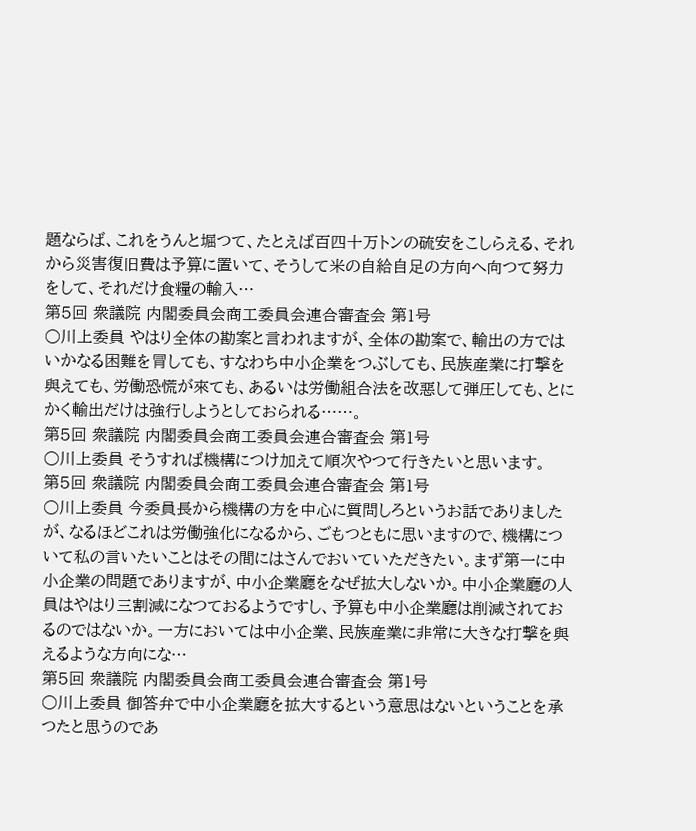題ならば、これをうんと堀つて、たとえば百四十万トンの硫安をこしらえる、それから災害復旧費は予算に置いて、そうして米の自給自足の方向へ向つて努力をして、それだけ食糧の輸入…
第5回 衆議院 内閣委員会商工委員会連合審査会 第1号
○川上委員 やはり全体の勘案と言われますが、全体の勘案で、輸出の方ではいかなる困難を冐しても、すなわち中小企業をつぶしても、民族産業に打撃を與えても、労働恐慌が來ても、あるいは労働組合法を改惡して弾圧しても、とにかく輸出だけは強行しようとしておられる……。
第5回 衆議院 内閣委員会商工委員会連合審査会 第1号
○川上委員 そうすれば機構につけ加えて順次やつて行きたいと思います。
第5回 衆議院 内閣委員会商工委員会連合審査会 第1号
○川上委員 今委員長から機構の方を中心に質問しろというお話でありましたが、なるほどこれは労働強化になるから、ごもつともに思いますので、機構について私の言いたいことはその間にはさんでおいていただきたい。まず第一に中小企業の問題でありますが、中小企業廳をなぜ拡大しないか。中小企業廳の人員はやはり三割減になつておるようですし、予算も中小企業廳は削減されておるのではないか。一方においては中小企業、民族産業に非常に大きな打撃を與えるような方向にな…
第5回 衆議院 内閣委員会商工委員会連合審査会 第1号
○川上委員 御答弁で中小企業廳を拡大するという意思はないということを承つたと思うのであ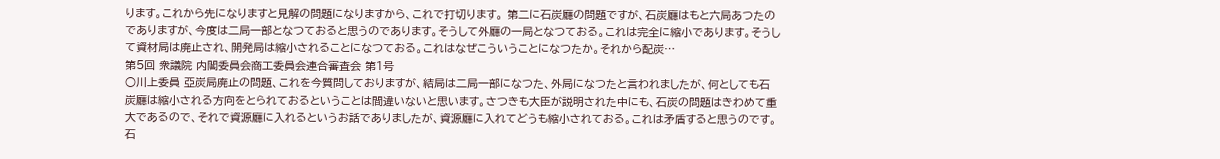ります。これから先になりますと見解の問題になりますから、これで打切ります。 第二に石炭廳の問題ですが、石炭廳はもと六局あつたのでありますが、今度は二局一部となつておると思うのであります。そうして外廳の一局となつておる。これは完全に縮小であります。そうして資材局は廃止され、開発局は縮小されることになつておる。これはなぜこういうことになつたか。それから配炭…
第5回 衆議院 内閣委員会商工委員会連合審査会 第1号
○川上委員 亞炭局廃止の問題、これを今質問しておりますが、結局は二局一部になつた、外局になつたと言われましたが、何としても石炭廳は縮小される方向をとられておるということは間違いないと思います。さつきも大臣が説明された中にも、石炭の問題はきわめて重大であるので、それで資源廳に入れるというお話でありましたが、資源廳に入れてどうも縮小されておる。これは矛盾すると思うのです。石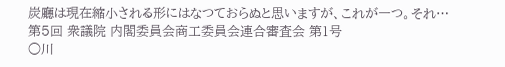炭廳は現在縮小される形にはなつておらぬと思いますが、これが一つ。それ…
第5回 衆議院 内閣委員会商工委員会連合審査会 第1号
○川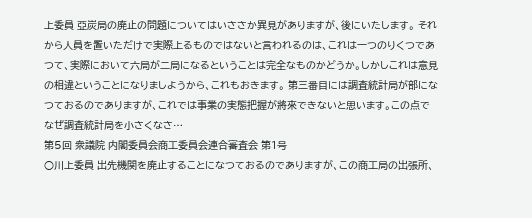上委員 亞炭局の廃止の問題についてはいささか異見がありますが、後にいたします。 それから人員を置いただけで実際上るものではないと言われるのは、これは一つのりくつであつて、実際において六局が二局になるということは完全なものかどうか。しかしこれは意見の相違ということになりましようから、これもおきます。 第三番目には調査統計局が部になつておるのでありますが、これでは事業の実態把握が將來できないと思います。この点でなぜ調査統計局を小さくなさ…
第5回 衆議院 内閣委員会商工委員会連合審査会 第1号
○川上委員 出先機関を廃止することになつておるのでありますが、この商工局の出張所、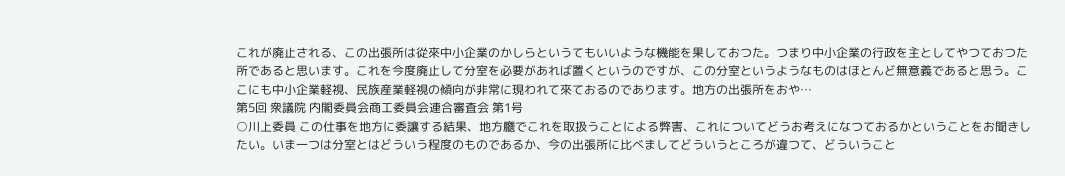これが廃止される、この出張所は從來中小企業のかしらというてもいいような機能を果しておつた。つまり中小企業の行政を主としてやつておつた所であると思います。これを今度廃止して分室を必要があれば置くというのですが、この分室というようなものはほとんど無意義であると思う。ここにも中小企業軽視、民族産業軽視の傾向が非常に現われて來ておるのであります。地方の出張所をおや…
第5回 衆議院 内閣委員会商工委員会連合審査会 第1号
○川上委員 この仕事を地方に委讓する結果、地方廳でこれを取扱うことによる弊害、これについてどうお考えになつておるかということをお聞きしたい。いま一つは分室とはどういう程度のものであるか、今の出張所に比べましてどういうところが違つて、どういうこと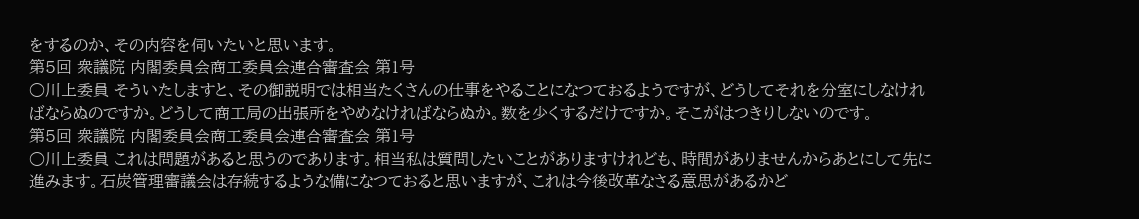をするのか、その内容を伺いたいと思います。
第5回 衆議院 内閣委員会商工委員会連合審査会 第1号
○川上委員 そういたしますと、その御説明では相当たくさんの仕事をやることになつておるようですが、どうしてそれを分室にしなければならぬのですか。どうして商工局の出張所をやめなければならぬか。数を少くするだけですか。そこがはつきりしないのです。
第5回 衆議院 内閣委員会商工委員会連合審査会 第1号
○川上委員 これは問題があると思うのであります。相当私は質問したいことがありますけれども、時間がありませんからあとにして先に進みます。石炭管理審議会は存続するような備になつておると思いますが、これは今後改革なさる意思があるかど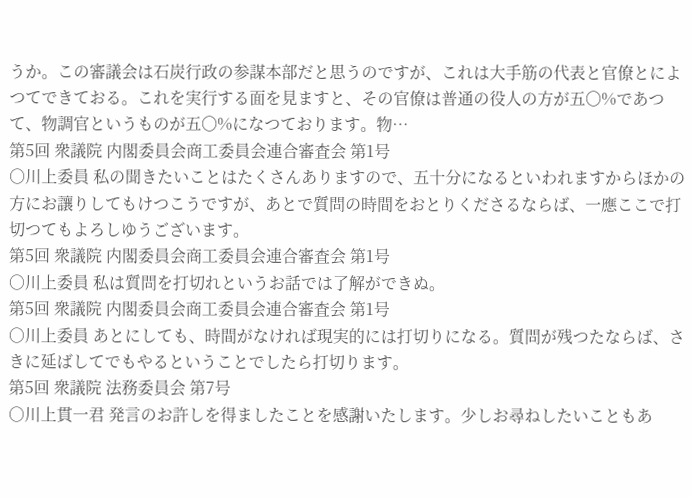うか。この審議会は石炭行政の参謀本部だと思うのですが、これは大手筋の代表と官僚とによつてできておる。これを実行する面を見ますと、その官僚は普通の役人の方が五〇%であつて、物調官というものが五〇%になつております。物…
第5回 衆議院 内閣委員会商工委員会連合審査会 第1号
○川上委員 私の聞きたいことはたくさんありますので、五十分になるといわれますからほかの方にお讓りしてもけつこうですが、あとで質問の時間をおとりくださるならば、一應ここで打切つてもよろしゆうございます。
第5回 衆議院 内閣委員会商工委員会連合審査会 第1号
○川上委員 私は質問を打切れというお話では了解ができぬ。
第5回 衆議院 内閣委員会商工委員会連合審査会 第1号
○川上委員 あとにしても、時間がなければ現実的には打切りになる。質問が残つたならば、さきに延ばしてでもやるということでしたら打切ります。
第5回 衆議院 法務委員会 第7号
○川上貫一君 発言のお許しを得ましたことを感謝いたします。少しお尋ねしたいこともあ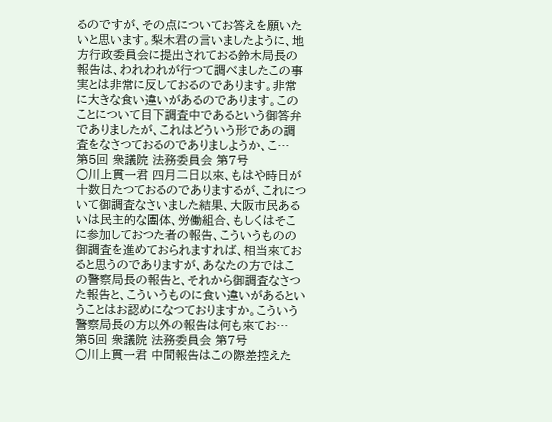るのですが、その点についてお答えを願いたいと思います。梨木君の言いましたように、地方行政委員会に提出されておる鈴木局長の報告は、われわれが行つて調べましたこの事実とは非常に反しておるのであります。非常に大きな食い違いがあるのであります。このことについて目下調査中であるという御答弁でありましたが、これはどういう形であの調査をなさつておるのでありましようか、こ…
第5回 衆議院 法務委員会 第7号
○川上貫一君 四月二日以來、もはや時日が十数日たつておるのでありまするが、これについて御調査なさいました結果、大阪市民あるいは民主的な團体、労働組合、もしくはそこに参加しておつた者の報告、こういうものの御調査を進めておられますれば、相当來ておると思うのでありますが、あなたの方ではこの警察局長の報告と、それから御調査なさつた報告と、こういうものに食い違いがあるということはお認めになつておりますか。こういう警察局長の方以外の報告は何も來てお…
第5回 衆議院 法務委員会 第7号
○川上貫一君 中間報告はこの際差控えた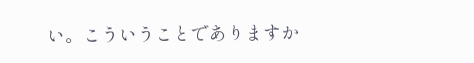い。こういうことでありますか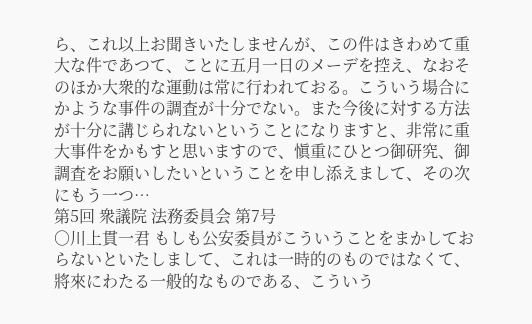ら、これ以上お聞きいたしませんが、この件はきわめて重大な件であつて、ことに五月一日のメーデを控え、なおそのほか大衆的な運動は常に行われておる。こういう場合にかような事件の調査が十分でない。また今後に対する方法が十分に講じられないということになりますと、非常に重大事件をかもすと思いますので、愼重にひとつ御研究、御調査をお願いしたいということを申し添えまして、その次にもう一つ…
第5回 衆議院 法務委員会 第7号
○川上貫一君 もしも公安委員がこういうことをまかしておらないといたしまして、これは一時的のものではなくて、將來にわたる一般的なものである、こういう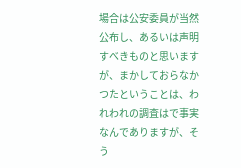場合は公安委員が当然公布し、あるいは声明すべきものと思いますが、まかしておらなかつたということは、われわれの調査はで事実なんでありますが、そう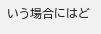いう場合にはど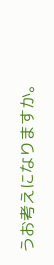うお考えになりますか。